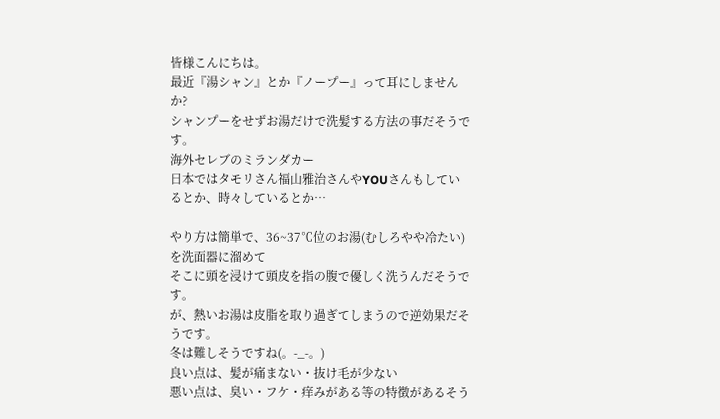皆様こんにちは。
最近『湯シャン』とか『ノープー』って耳にしませんか?
シャンプーをせずお湯だけで洗髪する方法の事だそうです。
海外セレブのミランダカー
日本ではタモリさん福山雅治さんやYOUさんもしているとか、時々しているとか…

やり方は簡単で、36~37℃位のお湯(むしろやや冷たい)を洗面器に溜めて
そこに頭を浸けて頭皮を指の腹で優しく洗うんだそうです。
が、熱いお湯は皮脂を取り過ぎてしまうので逆効果だそうです。
冬は難しそうですね(。-_-。)
良い点は、髪が痛まない・抜け毛が少ない
悪い点は、臭い・フケ・痒みがある等の特徴があるそう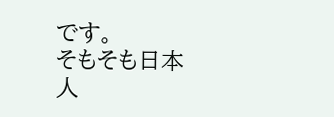です。
そもそも日本人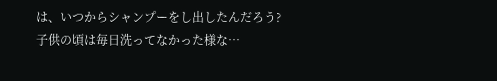は、いつからシャンプーをし出したんだろう?
子供の頃は毎日洗ってなかった様な…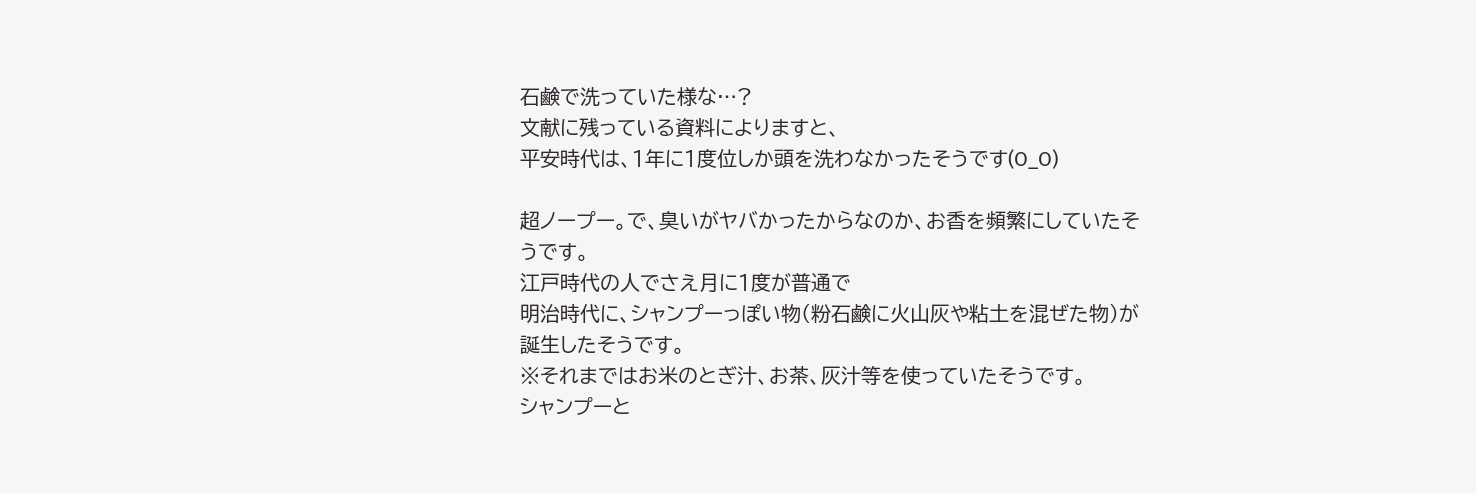石鹸で洗っていた様な…?
文献に残っている資料によりますと、
平安時代は、1年に1度位しか頭を洗わなかったそうです(O_O)

超ノープー。で、臭いがヤバかったからなのか、お香を頻繁にしていたそうです。
江戸時代の人でさえ月に1度が普通で
明治時代に、シャンプーっぽい物(粉石鹸に火山灰や粘土を混ぜた物)が誕生したそうです。
※それまではお米のとぎ汁、お茶、灰汁等を使っていたそうです。
シャンプーと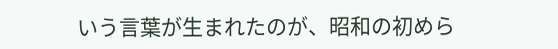いう言葉が生まれたのが、昭和の初めら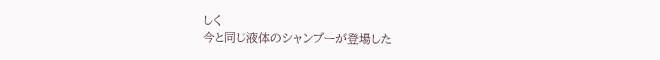しく
今と同じ液体のシャンプーが登場した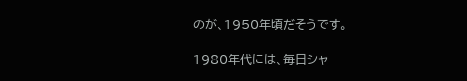のが、1950年頃だそうです。

1980年代には、毎日シャ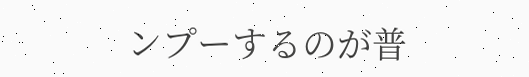ンプーするのが普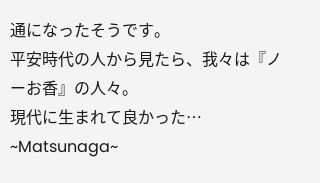通になったそうです。
平安時代の人から見たら、我々は『ノーお香』の人々。
現代に生まれて良かった…
~Matsunaga~